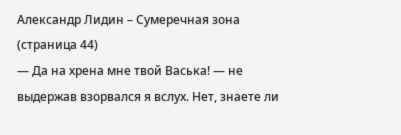Александр Лидин – Сумеречная зона (страница 44)
— Да на хрена мне твой Васька! — не выдержав взорвался я вслух. Нет, знаете ли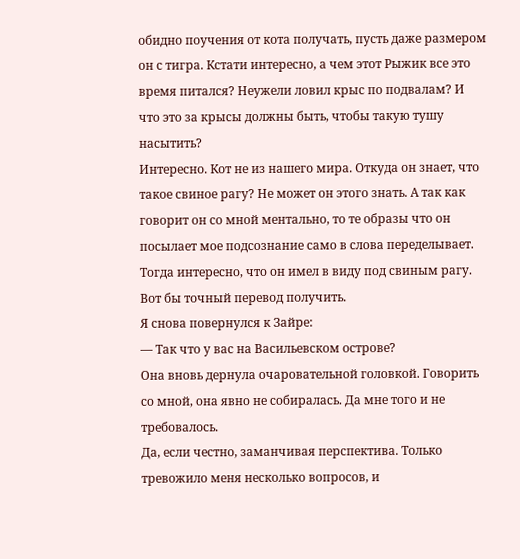обидно поучения от кота получать, пусть даже размером он с тигра. Кстати интересно, а чем этот Рыжик все это время питался? Неужели ловил крыс по подвалам? И что это за крысы должны быть, чтобы такую тушу насытить?
Интересно. Кот не из нашего мира. Откуда он знает, что такое свиное рагу? Не может он этого знать. А так как говорит он со мной ментально, то те образы что он посылает мое подсознание само в слова переделывает. Тогда интересно, что он имел в виду под свиным рагу. Вот бы точный перевод получить.
Я снова повернулся к Зайре:
— Так что у вас на Васильевском острове?
Она вновь дернула очаровательной головкой. Говорить со мной, она явно не собиралась. Да мне того и не требовалось.
Да, если честно, заманчивая перспектива. Только тревожило меня несколько вопросов, и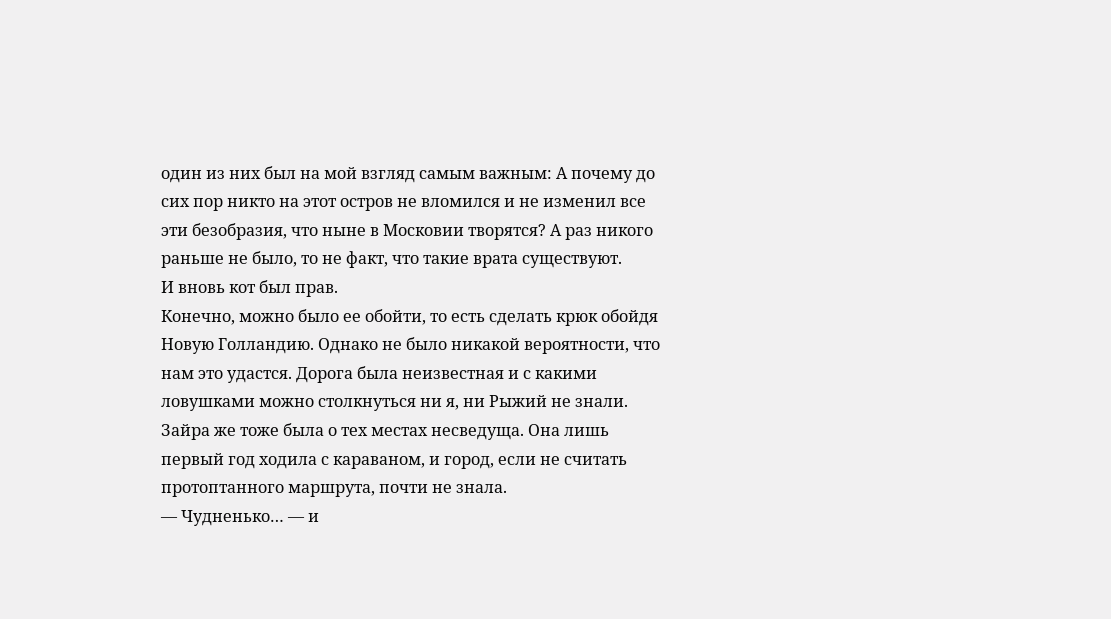один из них был на мой взгляд самым важным: А почему до сих пор никто на этот остров не вломился и не изменил все эти безобразия, что ныне в Московии творятся? А раз никого раньше не было, то не факт, что такие врата существуют.
И вновь кот был прав.
Конечно, можно было ее обойти, то есть сделать крюк обойдя Новую Голландию. Однако не было никакой вероятности, что нам это удастся. Дорога была неизвестная и с какими ловушками можно столкнуться ни я, ни Рыжий не знали. Зайра же тоже была о тех местах несведуща. Она лишь первый год ходила с караваном, и город, если не считать протоптанного маршрута, почти не знала.
— Чудненько… — и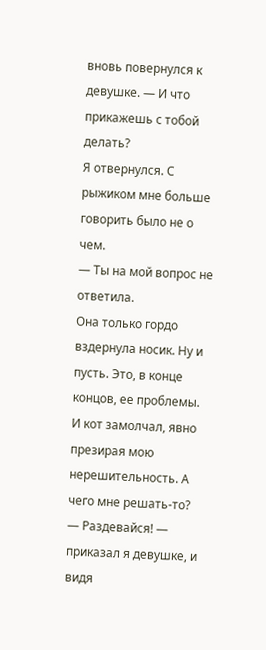вновь повернулся к девушке. — И что прикажешь с тобой делать?
Я отвернулся. С рыжиком мне больше говорить было не о чем.
— Ты на мой вопрос не ответила.
Она только гордо вздернула носик. Ну и пусть. Это, в конце концов, ее проблемы.
И кот замолчал, явно презирая мою нерешительность. А чего мне решать-то?
— Раздевайся! — приказал я девушке, и видя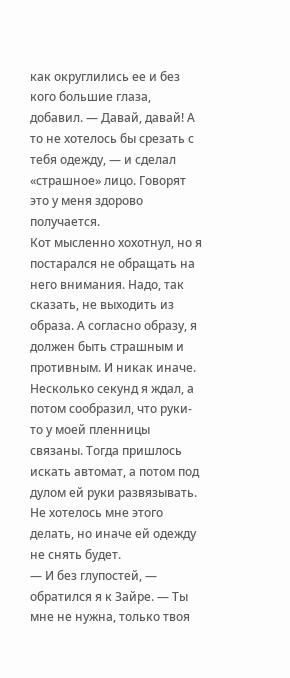как округлились ее и без кого большие глаза, добавил. — Давай, давай! А то не хотелось бы срезать с тебя одежду, — и сделал «страшное» лицо. Говорят это у меня здорово получается.
Кот мысленно хохотнул, но я постарался не обращать на него внимания. Надо, так сказать, не выходить из образа. А согласно образу, я должен быть страшным и противным. И никак иначе. Несколько секунд я ждал, а потом сообразил, что руки-то у моей пленницы связаны. Тогда пришлось искать автомат, а потом под дулом ей руки развязывать. Не хотелось мне этого делать, но иначе ей одежду не снять будет.
— И без глупостей, — обратился я к Зайре. — Ты мне не нужна, только твоя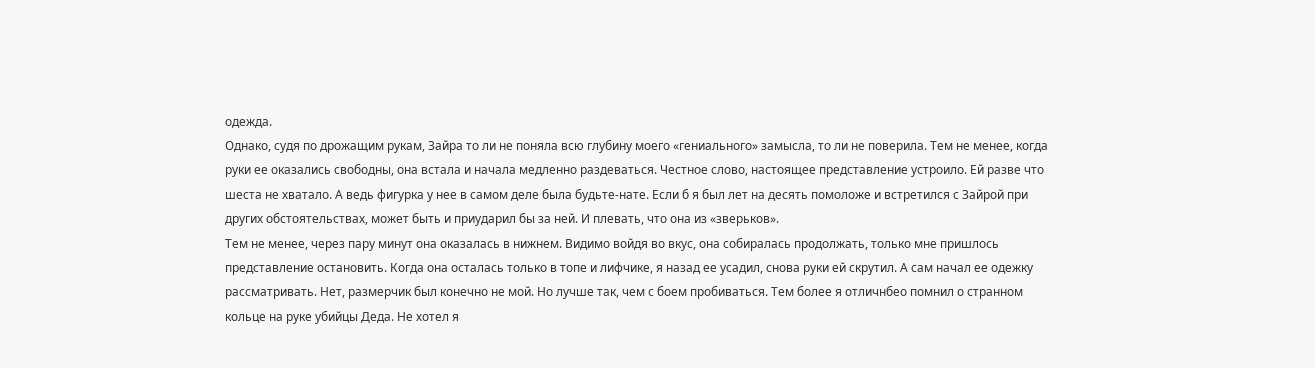одежда.
Однако, судя по дрожащим рукам, Зайра то ли не поняла всю глубину моего «гениального» замысла, то ли не поверила. Тем не менее, когда руки ее оказались свободны, она встала и начала медленно раздеваться. Честное слово, настоящее представление устроило. Ей разве что шеста не хватало. А ведь фигурка у нее в самом деле была будьте-нате. Если б я был лет на десять помоложе и встретился с Зайрой при других обстоятельствах, может быть и приударил бы за ней. И плевать, что она из «зверьков».
Тем не менее, через пару минут она оказалась в нижнем. Видимо войдя во вкус, она собиралась продолжать, только мне пришлось представление остановить. Когда она осталась только в топе и лифчике, я назад ее усадил, снова руки ей скрутил. А сам начал ее одежку рассматривать. Нет, размерчик был конечно не мой. Но лучше так, чем с боем пробиваться. Тем более я отличнбео помнил о странном кольце на руке убийцы Деда. Не хотел я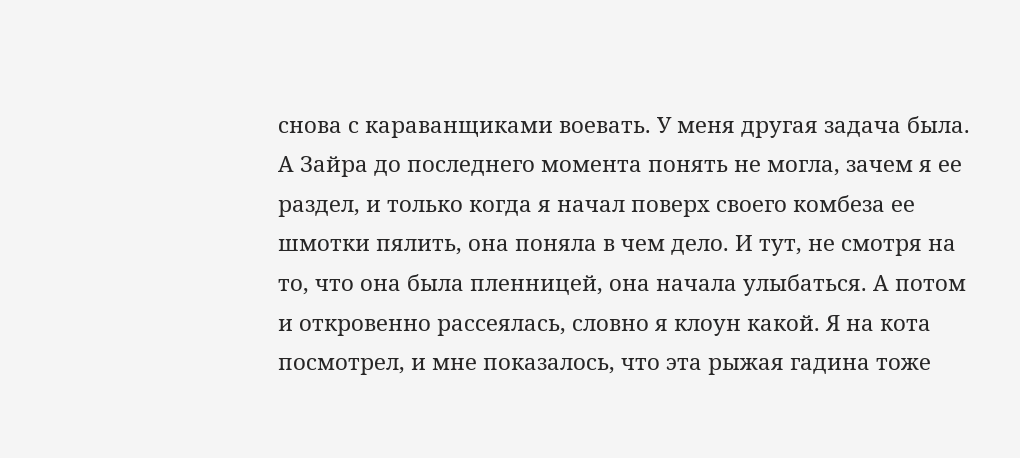снова с караванщиками воевать. У меня другая задача была.
А Зайра до последнего момента понять не могла, зачем я ее раздел, и только когда я начал поверх своего комбеза ее шмотки пялить, она поняла в чем дело. И тут, не смотря на то, что она была пленницей, она начала улыбаться. А потом и откровенно рассеялась, словно я клоун какой. Я на кота посмотрел, и мне показалось, что эта рыжая гадина тоже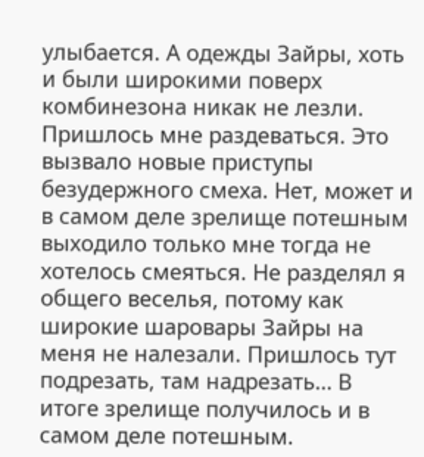улыбается. А одежды Зайры, хоть и были широкими поверх комбинезона никак не лезли. Пришлось мне раздеваться. Это вызвало новые приступы безудержного смеха. Нет, может и в самом деле зрелище потешным выходило только мне тогда не хотелось смеяться. Не разделял я общего веселья, потому как широкие шаровары Зайры на меня не налезали. Пришлось тут подрезать, там надрезать… В итоге зрелище получилось и в самом деле потешным.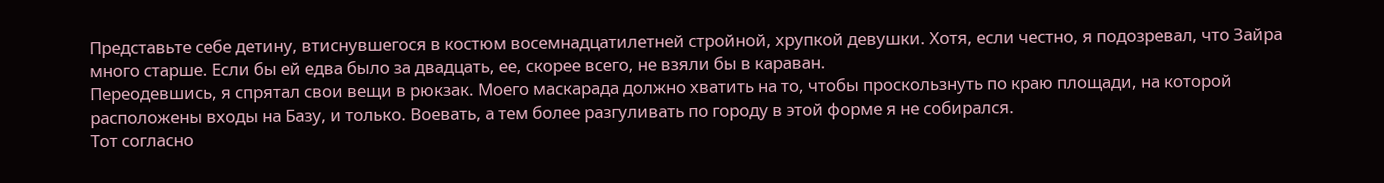Представьте себе детину, втиснувшегося в костюм восемнадцатилетней стройной, хрупкой девушки. Хотя, если честно, я подозревал, что Зайра много старше. Если бы ей едва было за двадцать, ее, скорее всего, не взяли бы в караван.
Переодевшись, я спрятал свои вещи в рюкзак. Моего маскарада должно хватить на то, чтобы проскользнуть по краю площади, на которой расположены входы на Базу, и только. Воевать, а тем более разгуливать по городу в этой форме я не собирался.
Тот согласно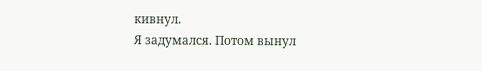кивнул.
Я задумался. Потом вынул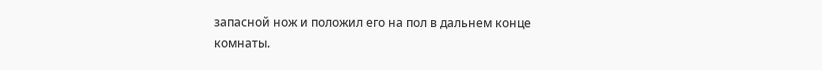запасной нож и положил его на пол в дальнем конце комнаты.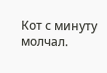Кот с минуту молчал.